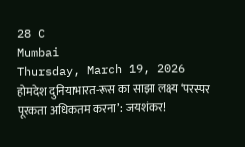28 C
Mumbai
Thursday, March 19, 2026
होमदेश दुनियाभारत-रूस का साझा लक्ष्य ‘परस्पर पूरकता अधिकतम करना’: जयशंकर!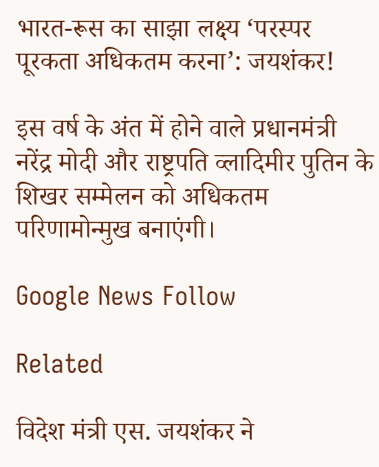भारत-रूस का साझा लक्ष्य ‘परस्पर पूरकता अधिकतम करना’: जयशंकर!

इस वर्ष के अंत में होने वाले प्रधानमंत्री नरेंद्र मोदी और राष्ट्रपति व्लादिमीर पुतिन के शिखर सम्मेलन को अधिकतम परिणामोन्मुख बनाएंगी।

Google News Follow

Related

विदेश मंत्री एस. जयशंकर ने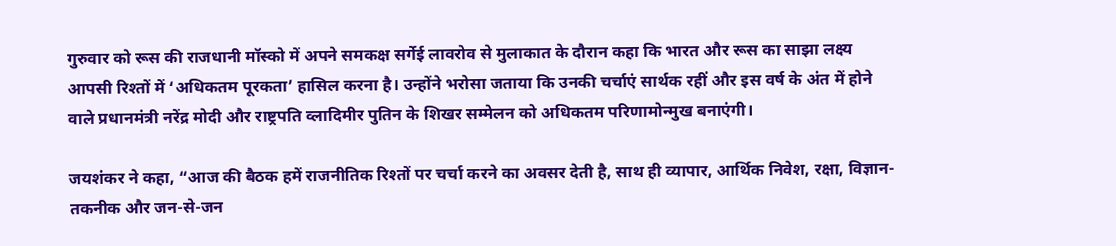गुरुवार को रूस की राजधानी मॉस्को में अपने समकक्ष सर्गेई लावरोव से मुलाकात के दौरान कहा कि भारत और रूस का साझा लक्ष्य आपसी रिश्तों में ‘अधिकतम पूरकता’ हासिल करना है। उन्होंने भरोसा जताया कि उनकी चर्चाएं सार्थक रहीं और इस वर्ष के अंत में होने वाले प्रधानमंत्री नरेंद्र मोदी और राष्ट्रपति व्लादिमीर पुतिन के शिखर सम्मेलन को अधिकतम परिणामोन्मुख बनाएंगी।

जयशंकर ने कहा, “आज की बैठक हमें राजनीतिक रिश्तों पर चर्चा करने का अवसर देती है, साथ ही व्यापार, आर्थिक निवेश, रक्षा, विज्ञान-तकनीक और जन-से-जन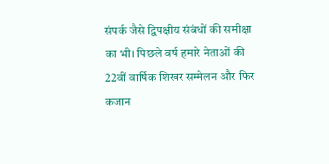संपर्क जैसे द्विपक्षीय संबंधों की समीक्षा का भी। पिछले वर्ष हमारे नेताओं की 22वीं वार्षिक शिखर सम्मेलन और फिर कजान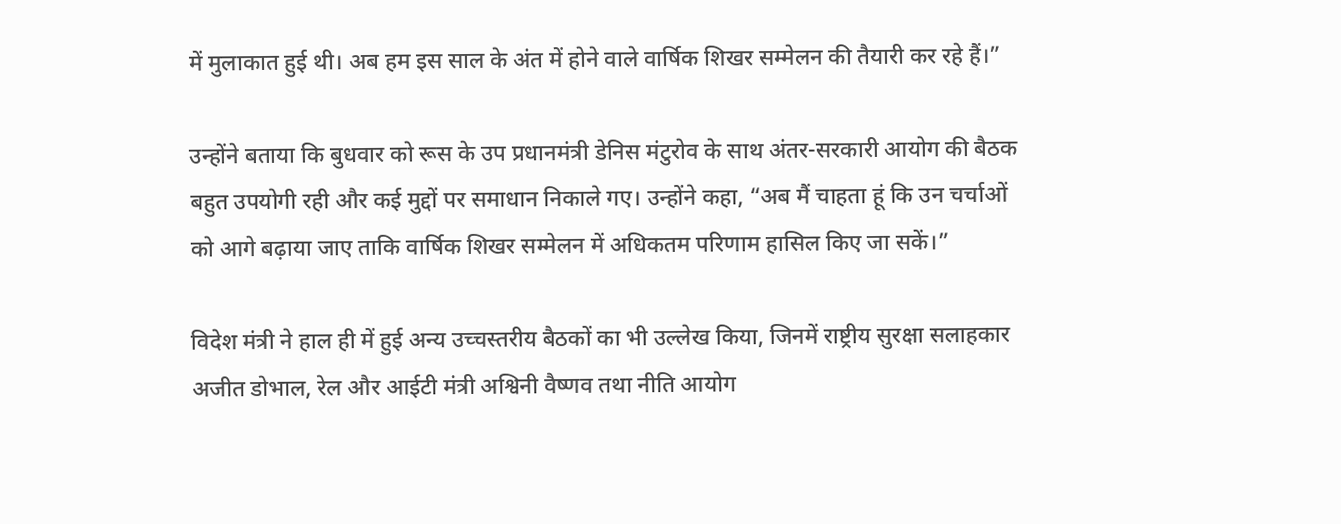में मुलाकात हुई थी। अब हम इस साल के अंत में होने वाले वार्षिक शिखर सम्मेलन की तैयारी कर रहे हैं।”

उन्होंने बताया कि बुधवार को रूस के उप प्रधानमंत्री डेनिस मंटुरोव के साथ अंतर-सरकारी आयोग की बैठक बहुत उपयोगी रही और कई मुद्दों पर समाधान निकाले गए। उन्होंने कहा, “अब मैं चाहता हूं कि उन चर्चाओं को आगे बढ़ाया जाए ताकि वार्षिक शिखर सम्मेलन में अधिकतम परिणाम हासिल किए जा सकें।”

विदेश मंत्री ने हाल ही में हुई अन्य उच्चस्तरीय बैठकों का भी उल्लेख किया, जिनमें राष्ट्रीय सुरक्षा सलाहकार अजीत डोभाल, रेल और आईटी मंत्री अश्विनी वैष्णव तथा नीति आयोग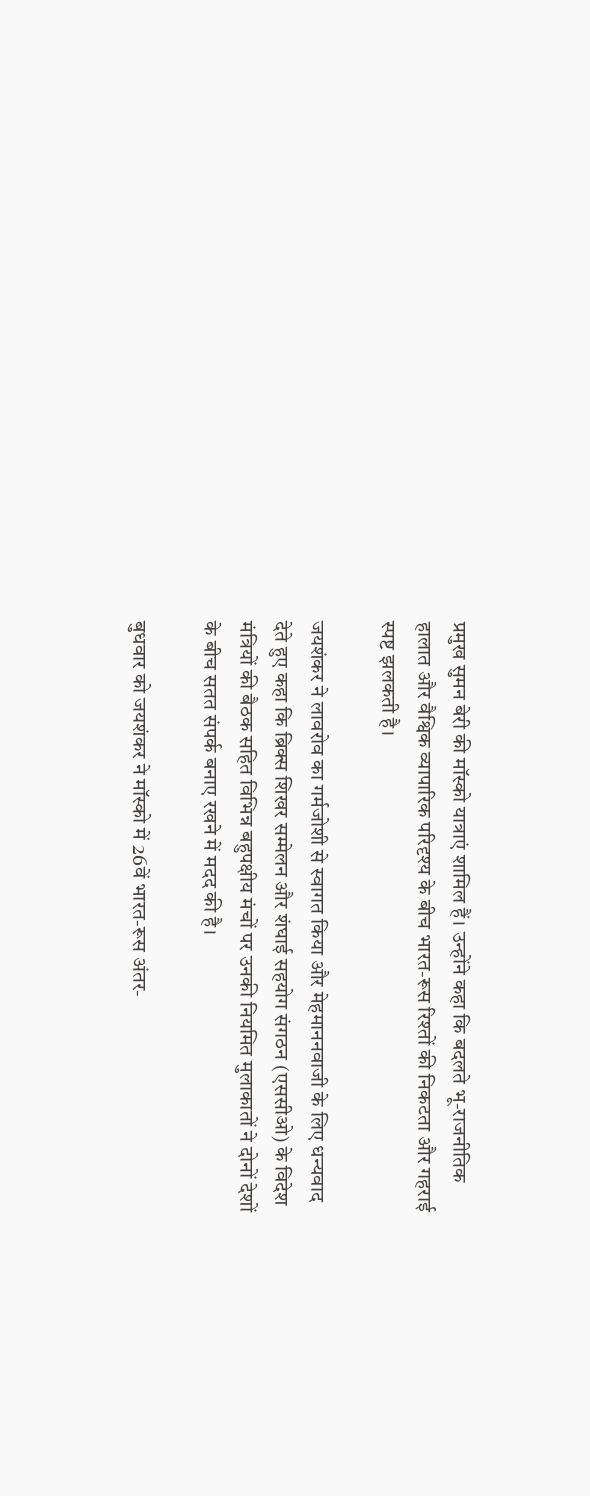प्रमुख सुमन बेरी की मॉस्को यात्राएं शामिल हैं। उन्होंने कहा कि बदलते भू-राजनीतिक हालात और वैश्विक व्यापारिक परिदृश्य के बीच भारत-रूस रिश्तों की निकटता और गहराई स्पष्ट झलकती है।

जयशंकर ने लावरोव का गर्मजोशी से स्वागत किया और मेहमाननवाजी के लिए धन्यवाद देते हुए कहा कि ब्रिक्स शिखर सम्मेलन और शंघाई सहयोग संगठन (एससीओ) के विदेश मंत्रियों की बैठक सहित विभिन्न बहुपक्षीय मंचों पर उनकी नियमित मुलाकातों ने दोनों देशों के बीच सतत संपर्क बनाए रखने में मदद की है।

बुधवार को जयशंकर ने मॉस्को में 26वें भारत-रूस अंतर-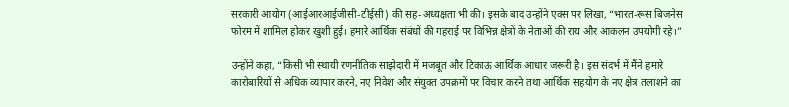सरकारी आयोग (आईआरआईजीसी-टीईसी) की सह-अध्यक्षता भी की। इसके बाद उन्होंने एक्स पर लिखा, “भारत-रूस बिजनेस फोरम में शामिल होकर खुशी हुई। हमारे आर्थिक संबंधों की गहराई पर विभिन्न क्षेत्रों के नेताओं की राय और आकलन उपयोगी रहे।”

उन्होंने कहा, “किसी भी स्थायी रणनीतिक साझेदारी में मजबूत और टिकाऊ आर्थिक आधार जरूरी है। इस संदर्भ में मैंने हमारे कारोबारियों से अधिक व्यापार करने, नए निवेश और संयुक्त उपक्रमों पर विचार करने तथा आर्थिक सहयोग के नए क्षेत्र तलाशने का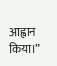आह्वान किया।”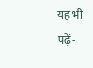यह भी पढ़ें-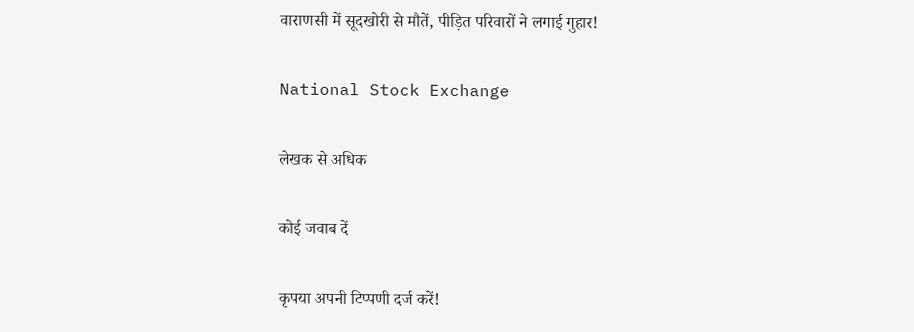वाराणसी में सूदखोरी से मौतें, पीड़ित परिवारों ने लगाई गुहार!

National Stock Exchange

लेखक से अधिक

कोई जवाब दें

कृपया अपनी टिप्पणी दर्ज करें!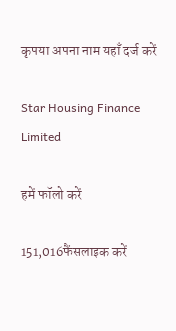कृपया अपना नाम यहाँ दर्ज करें

Star Housing Finance Limited

हमें फॉलो करें

151,016फैंसलाइक करें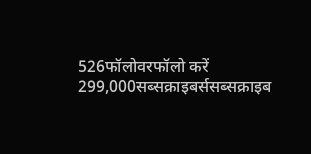526फॉलोवरफॉलो करें
299,000सब्सक्राइबर्ससब्सक्राइब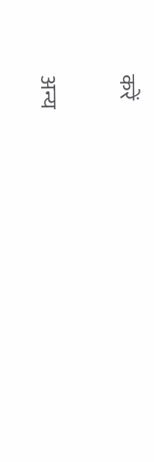करें

अन्य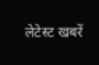लेटेस्ट खबरें